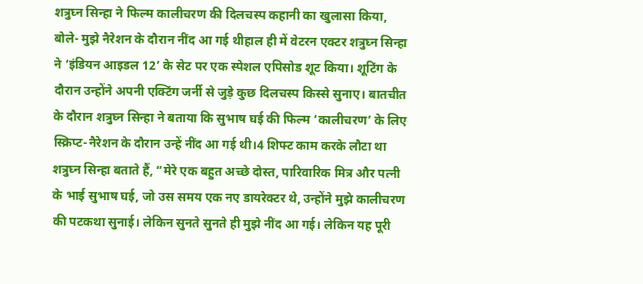शत्रुघ्न सिन्हा ने फिल्म कालीचरण की दिलचस्प कहानी का खुलासा किया, बोले- मुझे नैरेशन के दौरान नींद आ गई थीहाल ही में वेटरन एक्टर शत्रुघ्न सिन्हा ने ‘इंडियन आइडल 12’ के सेट पर एक स्पेशल एपिसोड शूट किया। शूटिंग के दौरान उन्होंने अपनी एक्टिंग जर्नी से जुड़े कुछ दिलचस्प किस्से सुनाए। बातचीत के दौरान शत्रुघ्न सिन्हा ने बताया कि सुभाष घई की फिल्म ‘कालीचरण’ के लिए स्क्रिप्ट-नैरेशन के दौरान उन्हें नींद आ गई थी।4 शिफ्ट काम करके लौटा था
शत्रुघ्न सिन्हा बताते हैं, “मेरे एक बहुत अच्छे दोस्त, पारिवारिक मित्र और पत्नी के भाई सुभाष घई, जो उस समय एक नए डायरेक्टर थे, उन्होंने मुझे कालीचरण की पटकथा सुनाई। लेकिन सुनते सुनते ही मुझे नींद आ गई। लेकिन यह पूरी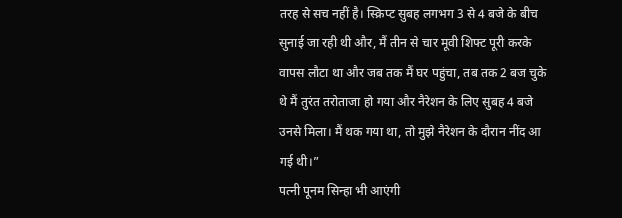तरह से सच नहीं है। स्क्रिप्ट सुबह लगभग 3 से 4 बजे के बीच सुनाई जा रही थी और, मैं तीन से चार मूवी शिफ्ट पूरी करके वापस लौटा था और जब तक मैं घर पहुंचा, तब तक 2 बज चुके थे मैं तुरंत तरोताजा हो गया और नैरेशन के लिए सुबह 4 बजे उनसे मिला। मैं थक गया था, तो मुझे नैरेशन के दौरान नींद आ गई थी।”
पत्नी पूनम सिन्हा भी आएंगी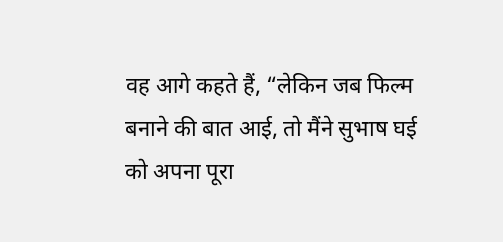वह आगे कहते हैं, “लेकिन जब फिल्म बनाने की बात आई, तो मैंने सुभाष घई को अपना पूरा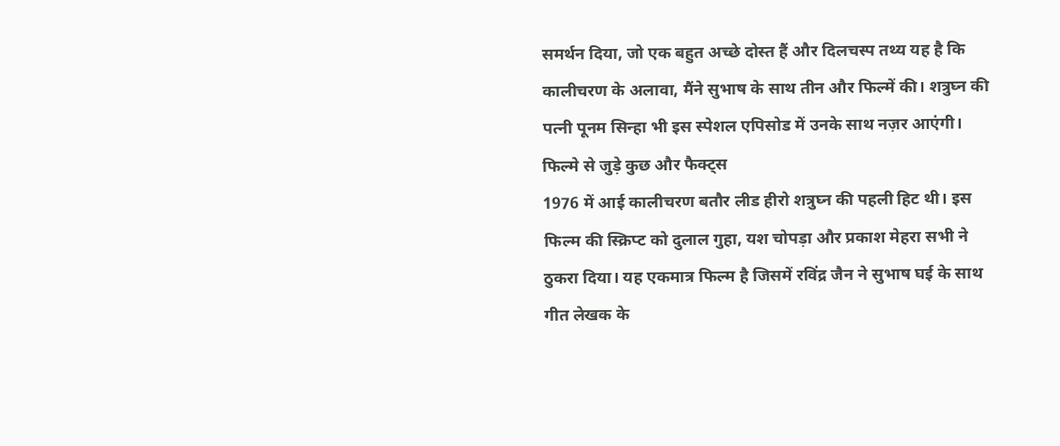समर्थन दिया, जो एक बहुत अच्छे दोस्त हैं और दिलचस्प तथ्य यह है कि कालीचरण के अलावा, मैंने सुभाष के साथ तीन और फिल्में की। शत्रुघ्न की पत्नी पूनम सिन्हा भी इस स्पेशल एपिसोड में उनके साथ नज़र आएंगी।
फिल्मे से जुड़े कुछ और फैक्ट्स
1976 में आई कालीचरण बतौर लीड हीरो शत्रुघ्न की पहली हिट थी। इस फिल्म की स्क्रिप्ट को दुलाल गुहा, यश चोपड़ा और प्रकाश मेहरा सभी ने ठुकरा दिया। यह एकमात्र फिल्म है जिसमें रविंद्र जैन ने सुभाष घई के साथ गीत लेखक के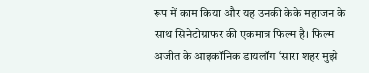रूप में काम किया और यह उनकी केके महाजन के साथ सिनेटोग्राफर की एकमात्र फिल्म है। फिल्म अजीत के आइकॉनिक डायलॉग ‘सारा शहर मुझे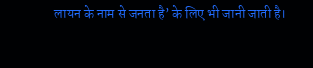लायन के नाम से जनता है’ के लिए भी जानी जाती है।